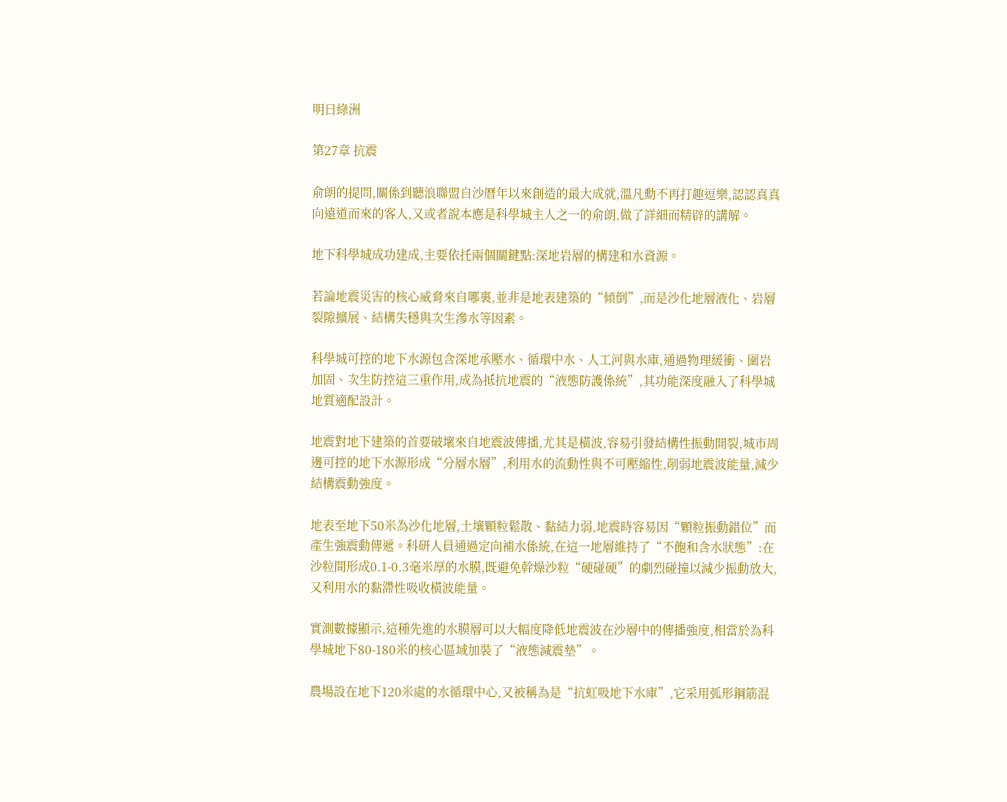明日綠洲

第27章 抗震

俞朗的提問,關係到聽浪聯盟自沙曆年以來創造的最大成就,溫凡勳不再打趣逗樂,認認真真向遠道而來的客人,又或者說本應是科學城主人之一的俞朗,做了詳細而精辟的講解。

地下科學城成功建成,主要依托兩個關鍵點:深地岩層的構建和水資源。

若論地震災害的核心威脅來自哪裏,並非是地表建築的“傾倒”,而是沙化地層液化、岩層裂隙擴展、結構失穩與次生滲水等因素。

科學城可控的地下水源包含深地承壓水、循環中水、人工河與水庫,通過物理緩衝、圍岩加固、次生防控這三重作用,成為抵抗地震的“液態防護係統”,其功能深度融入了科學城地質適配設計。

地震對地下建築的首要破壞來自地震波傳播,尤其是橫波,容易引發結構性振動開裂,城市周邊可控的地下水源形成“分層水層”,利用水的流動性與不可壓縮性,削弱地震波能量,減少結構震動強度。

地表至地下50米為沙化地層,土壤顆粒鬆散、黏結力弱,地震時容易因“顆粒振動錯位”而產生強震動傳遞。科研人員通過定向補水係統,在這一地層維持了“不飽和含水狀態”:在沙粒間形成0.1-0.3毫米厚的水膜,既避免幹燥沙粒“硬碰硬”的劇烈碰撞以減少振動放大,又利用水的黏滯性吸收橫波能量。

實測數據顯示,這種先進的水膜層可以大幅度降低地震波在沙層中的傳播強度,相當於為科學城地下80-180米的核心區域加裝了“液態減震墊”。

農場設在地下120米處的水循環中心,又被稱為是“抗虹吸地下水庫”,它采用弧形鋼筋混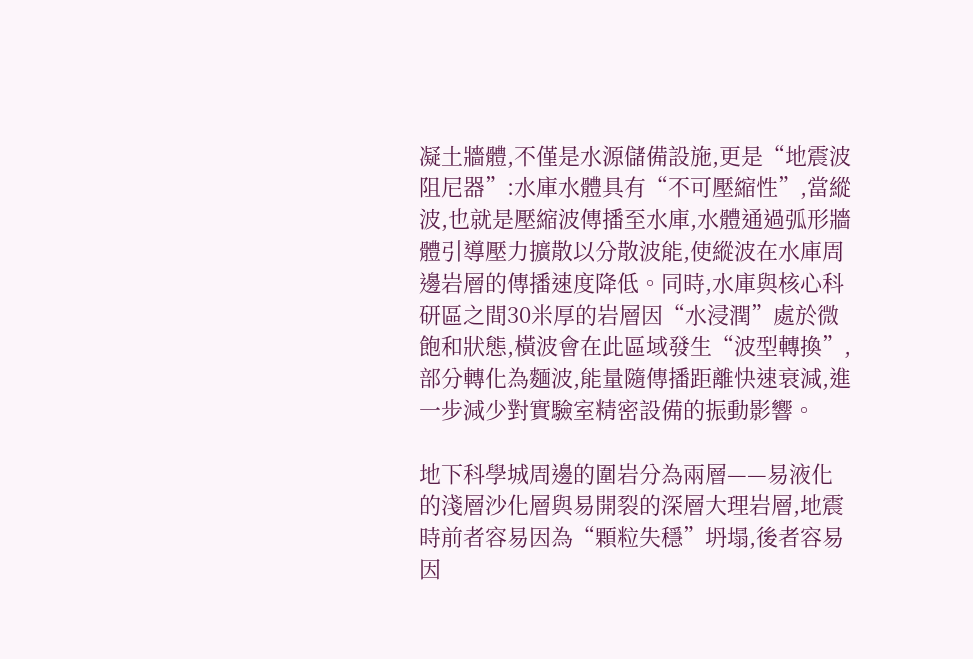凝土牆體,不僅是水源儲備設施,更是“地震波阻尼器”:水庫水體具有“不可壓縮性”,當縱波,也就是壓縮波傳播至水庫,水體通過弧形牆體引導壓力擴散以分散波能,使縱波在水庫周邊岩層的傳播速度降低。同時,水庫與核心科研區之間30米厚的岩層因“水浸潤”處於微飽和狀態,橫波會在此區域發生“波型轉換”,部分轉化為麵波,能量隨傳播距離快速衰減,進一步減少對實驗室精密設備的振動影響。

地下科學城周邊的圍岩分為兩層——易液化的淺層沙化層與易開裂的深層大理岩層,地震時前者容易因為“顆粒失穩”坍塌,後者容易因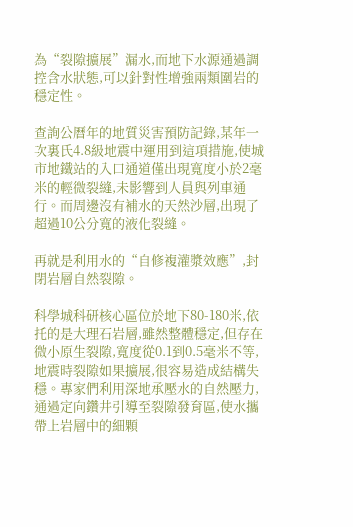為“裂隙擴展”漏水,而地下水源通過調控含水狀態,可以針對性增強兩類圍岩的穩定性。

查詢公曆年的地質災害預防記錄,某年一次裏氏4.8級地震中運用到這項措施,使城市地鐵站的入口通道僅出現寬度小於2毫米的輕微裂縫,未影響到人員與列車通行。而周邊沒有補水的天然沙層,出現了超過10公分寬的液化裂縫。

再就是利用水的“自修複灌漿效應”,封閉岩層自然裂隙。

科學城科研核心區位於地下80-180米,依托的是大理石岩層,雖然整體穩定,但存在微小原生裂隙,寬度從0.1到0.5毫米不等,地震時裂隙如果擴展,很容易造成結構失穩。專家們利用深地承壓水的自然壓力,通過定向鑽井引導至裂隙發育區,使水攜帶上岩層中的細顆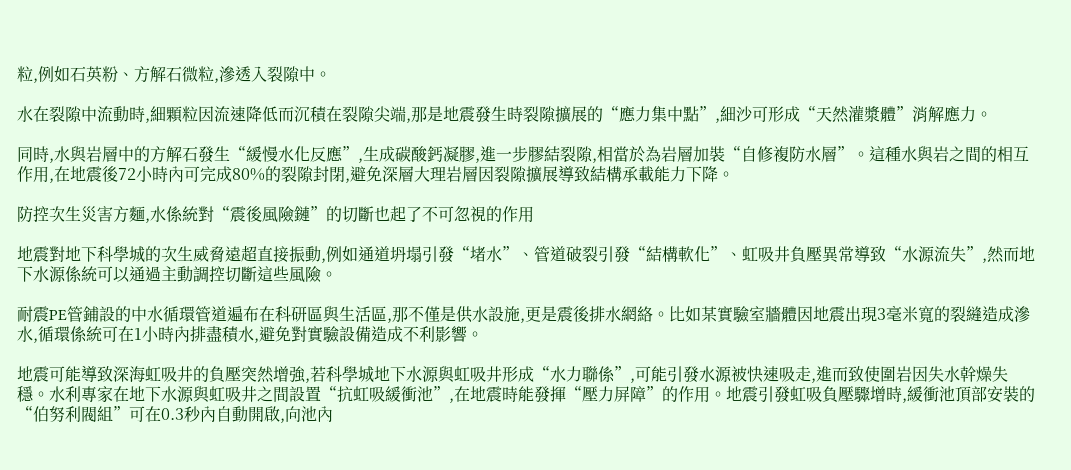粒,例如石英粉、方解石微粒,滲透入裂隙中。

水在裂隙中流動時,細顆粒因流速降低而沉積在裂隙尖端,那是地震發生時裂隙擴展的“應力集中點”,細沙可形成“天然灌漿體”消解應力。

同時,水與岩層中的方解石發生“緩慢水化反應”,生成碳酸鈣凝膠,進一步膠結裂隙,相當於為岩層加裝“自修複防水層”。這種水與岩之間的相互作用,在地震後72小時內可完成80%的裂隙封閉,避免深層大理岩層因裂隙擴展導致結構承載能力下降。

防控次生災害方麵,水係統對“震後風險鏈”的切斷也起了不可忽視的作用

地震對地下科學城的次生威脅遠超直接振動,例如通道坍塌引發“堵水”、管道破裂引發“結構軟化”、虹吸井負壓異常導致“水源流失”,然而地下水源係統可以通過主動調控切斷這些風險。

耐震PE管鋪設的中水循環管道遍布在科研區與生活區,那不僅是供水設施,更是震後排水網絡。比如某實驗室牆體因地震出現3毫米寬的裂縫造成滲水,循環係統可在1小時內排盡積水,避免對實驗設備造成不利影響。

地震可能導致深海虹吸井的負壓突然增強,若科學城地下水源與虹吸井形成“水力聯係”,可能引發水源被快速吸走,進而致使圍岩因失水幹燥失穩。水利專家在地下水源與虹吸井之間設置“抗虹吸緩衝池”,在地震時能發揮“壓力屏障”的作用。地震引發虹吸負壓驟增時,緩衝池頂部安裝的“伯努利閥組”可在0.3秒內自動開啟,向池內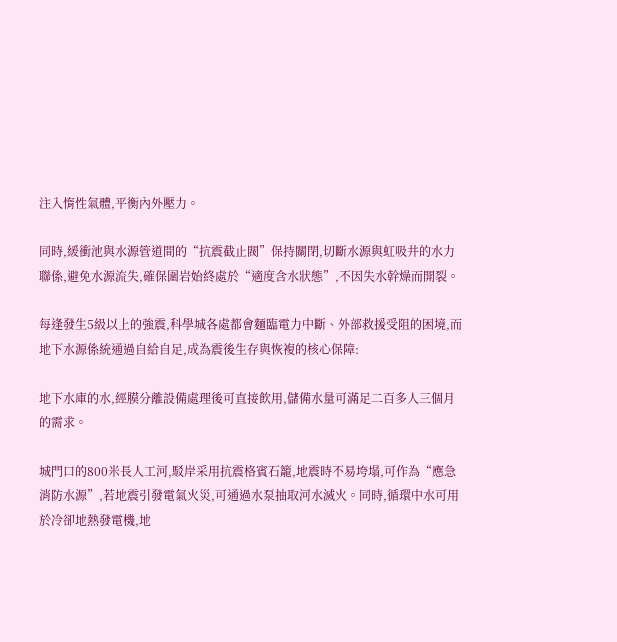注入惰性氣體,平衡內外壓力。

同時,緩衝池與水源管道間的“抗震截止閥”保持關閉,切斷水源與虹吸井的水力聯係,避免水源流失,確保圍岩始終處於“適度含水狀態”,不因失水幹燥而開裂。

每逢發生5級以上的強震,科學城各處都會麵臨電力中斷、外部救援受阻的困境,而地下水源係統通過自給自足,成為震後生存與恢複的核心保障:

地下水庫的水,經膜分離設備處理後可直接飲用,儲備水量可滿足二百多人三個月的需求。

城門口的800米長人工河,駁岸采用抗震格賓石籠,地震時不易垮塌,可作為“應急消防水源”,若地震引發電氣火災,可通過水泵抽取河水滅火。同時,循環中水可用於冷卻地熱發電機,地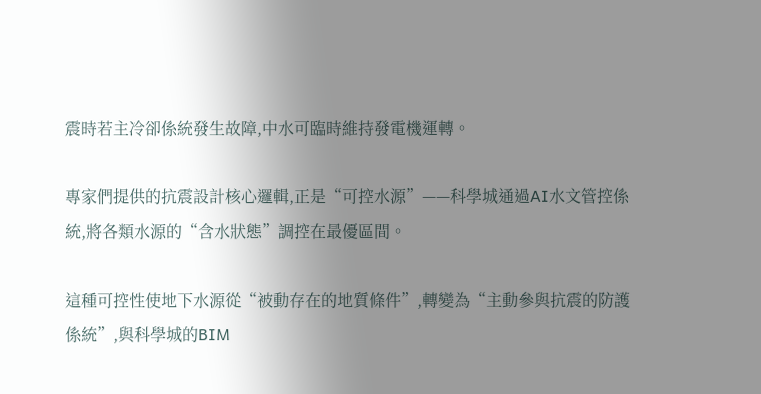震時若主冷卻係統發生故障,中水可臨時維持發電機運轉。

專家們提供的抗震設計核心邏輯,正是“可控水源”——科學城通過AI水文管控係統,將各類水源的“含水狀態”調控在最優區間。

這種可控性使地下水源從“被動存在的地質條件”,轉變為“主動參與抗震的防護係統”,與科學城的BIM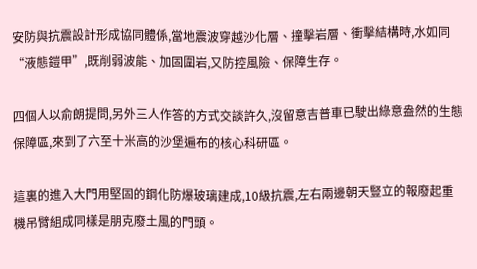安防與抗震設計形成協同體係,當地震波穿越沙化層、撞擊岩層、衝擊結構時,水如同“液態鎧甲”,既削弱波能、加固圍岩,又防控風險、保障生存。

四個人以俞朗提問,另外三人作答的方式交談許久,沒留意吉普車已駛出綠意盎然的生態保障區,來到了六至十米高的沙堡遍布的核心科研區。

這裏的進入大門用堅固的鋼化防爆玻璃建成,10級抗震,左右兩邊朝天豎立的報廢起重機吊臂組成同樣是朋克廢土風的門頭。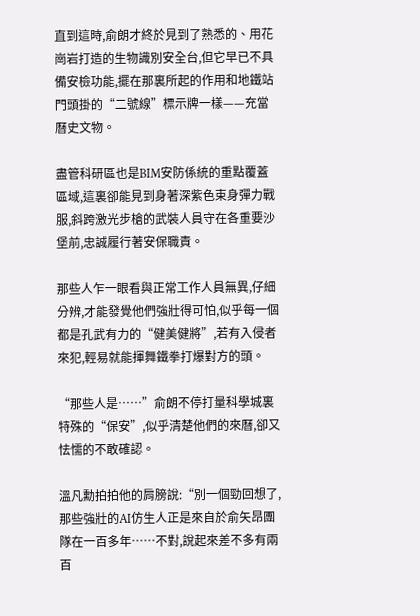直到這時,俞朗才終於見到了熟悉的、用花崗岩打造的生物識別安全台,但它早已不具備安檢功能,擺在那裏所起的作用和地鐵站門頭掛的“二號線”標示牌一樣——充當曆史文物。

盡管科研區也是BIM安防係統的重點覆蓋區域,這裏卻能見到身著深紫色束身彈力戰服,斜跨激光步槍的武裝人員守在各重要沙堡前,忠誠履行著安保職責。

那些人乍一眼看與正常工作人員無異,仔細分辨,才能發覺他們強壯得可怕,似乎每一個都是孔武有力的“健美健將”,若有入侵者來犯,輕易就能揮舞鐵拳打爆對方的頭。

“那些人是……”俞朗不停打量科學城裏特殊的“保安”,似乎清楚他們的來曆,卻又怯懦的不敢確認。

溫凡勳拍拍他的肩膀說:“別一個勁回想了,那些強壯的AI仿生人正是來自於俞矢昂團隊在一百多年……不對,說起來差不多有兩百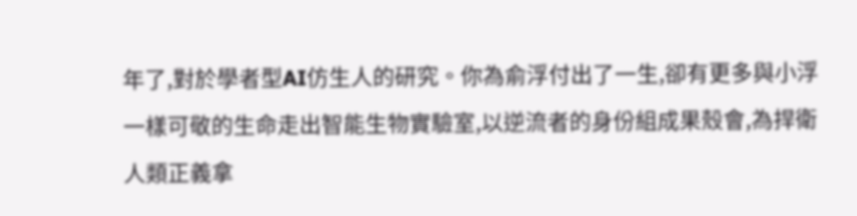年了,對於學者型AI仿生人的研究。你為俞浮付出了一生,卻有更多與小浮一樣可敬的生命走出智能生物實驗室,以逆流者的身份組成果殼會,為捍衛人類正義拿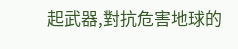起武器,對抗危害地球的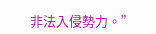非法入侵勢力。”